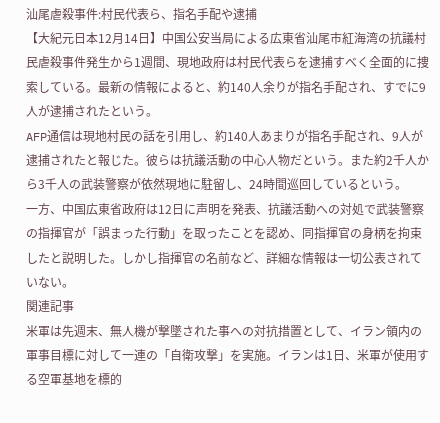汕尾虐殺事件:村民代表ら、指名手配や逮捕
【大紀元日本12月14日】中国公安当局による広東省汕尾市紅海湾の抗議村民虐殺事件発生から1週間、現地政府は村民代表らを逮捕すべく全面的に捜索している。最新の情報によると、約140人余りが指名手配され、すでに9人が逮捕されたという。
AFP通信は現地村民の話を引用し、約140人あまりが指名手配され、9人が逮捕されたと報じた。彼らは抗議活動の中心人物だという。また約2千人から3千人の武装警察が依然現地に駐留し、24時間巡回しているという。
一方、中国広東省政府は12日に声明を発表、抗議活動への対処で武装警察の指揮官が「誤まった行動」を取ったことを認め、同指揮官の身柄を拘束したと説明した。しかし指揮官の名前など、詳細な情報は一切公表されていない。
関連記事
米軍は先週末、無人機が撃墜された事への対抗措置として、イラン領内の軍事目標に対して一連の「自衛攻撃」を実施。イランは1日、米軍が使用する空軍基地を標的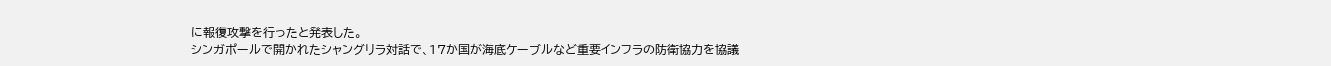に報復攻撃を行ったと発表した。
シンガポールで開かれたシャングリラ対話で、17か国が海底ケーブルなど重要インフラの防衛協力を協議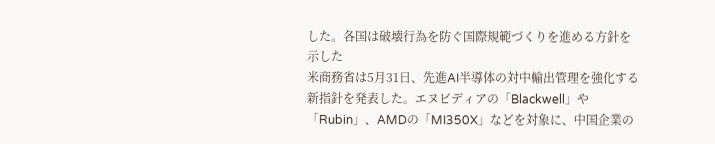した。各国は破壊行為を防ぐ国際規範づくりを進める方針を示した
米商務省は5月31日、先進AI半導体の対中輸出管理を強化する新指針を発表した。エヌビディアの「Blackwell」や「Rubin」、AMDの「MI350X」などを対象に、中国企業の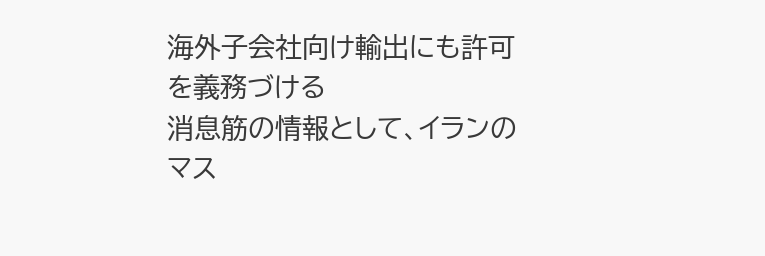海外子会社向け輸出にも許可を義務づける
消息筋の情報として、イランのマス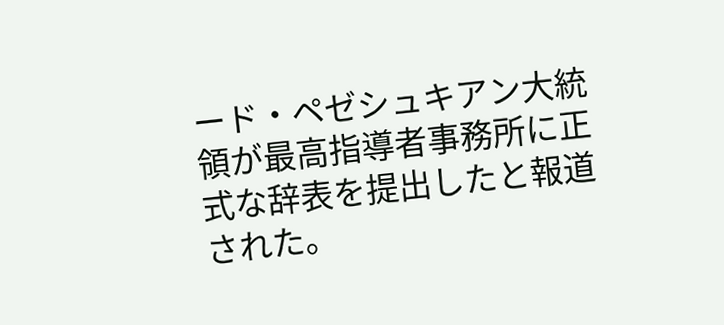ード・ペゼシュキアン大統領が最高指導者事務所に正式な辞表を提出したと報道された。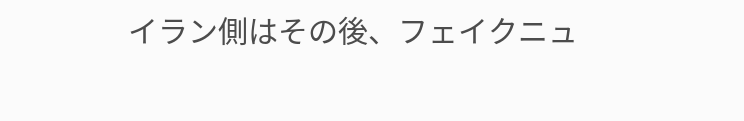イラン側はその後、フェイクニュ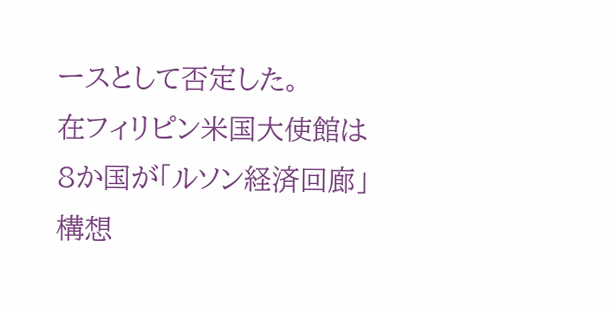ースとして否定した。
在フィリピン米国大使館は8か国が「ルソン経済回廊」構想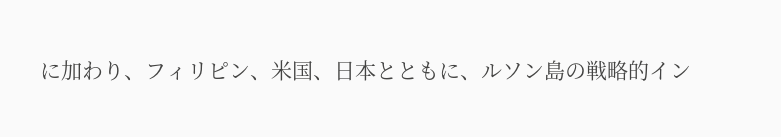に加わり、フィリピン、米国、日本とともに、ルソン島の戦略的イン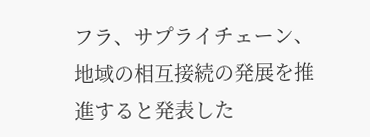フラ、サプライチェーン、地域の相互接続の発展を推進すると発表した